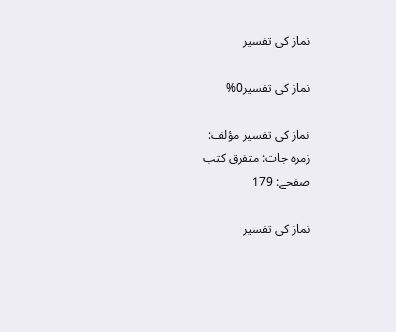نماز کی تفسیر

نماز کی تفسیر0%

نماز کی تفسیر مؤلف:
زمرہ جات: متفرق کتب
صفحے: 179

نماز کی تفسیر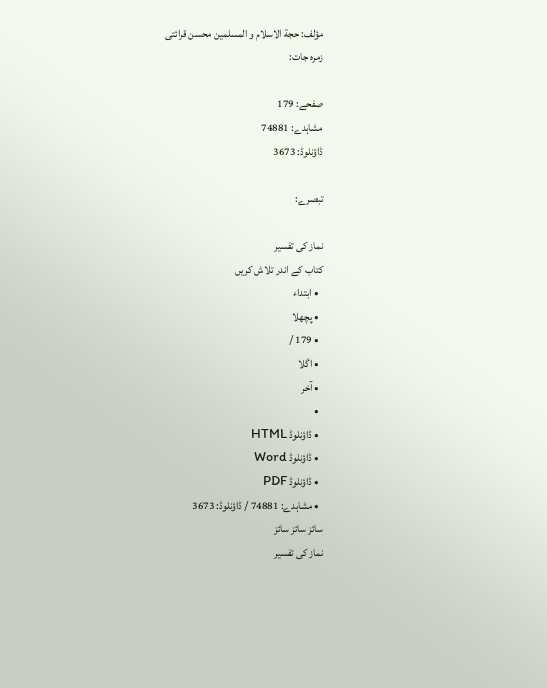مؤلف: حجة الاسلام و المسلمین محسن قرائتی
زمرہ جات:

صفحے: 179
مشاہدے: 74881
ڈاؤنلوڈ: 3673

تبصرے:

نماز کی تفسیر
کتاب کے اندر تلاش کریں
  • ابتداء
  • پچھلا
  • 179 /
  • اگلا
  • آخر
  •
  • ڈاؤنلوڈ HTML
  • ڈاؤنلوڈ Word
  • ڈاؤنلوڈ PDF
  • مشاہدے: 74881 / ڈاؤنلوڈ: 3673
سائز سائز سائز
نماز کی تفسیر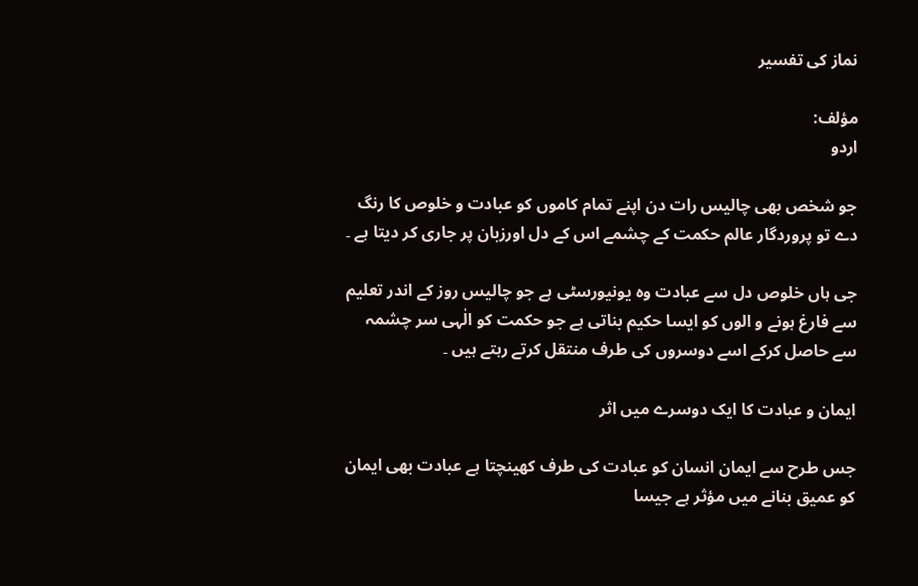نماز کی تفسیر

مؤلف:
اردو

جو شخص بھی چالیس رات دن اپنے تمام کاموں کو عبادت و خلوص کا رنگ دے تو پروردگار عالم حکمت کے چشمے اس کے دل اورزبان پر جاری کر دیتا ہے ۔

جی ہاں خلوص دل سے عبادت وہ یونیورسٹی ہے جو چالیس روز کے اندر تعلیم سے فارغ ہونے و الوں کو ایسا حکیم بناتی ہے جو حکمت کو الٰہی سر چشمہ سے حاصل کرکے اسے دوسروں کی طرف منتقل کرتے رہتے ہیں ۔

ایمان و عبادت کا ایک دوسرے میں اثر

جس طرح سے ایمان انسان کو عبادت کی طرف کھینچتا ہے عبادت بھی ایمان کو عمیق بنانے میں مؤثر ہے جیسا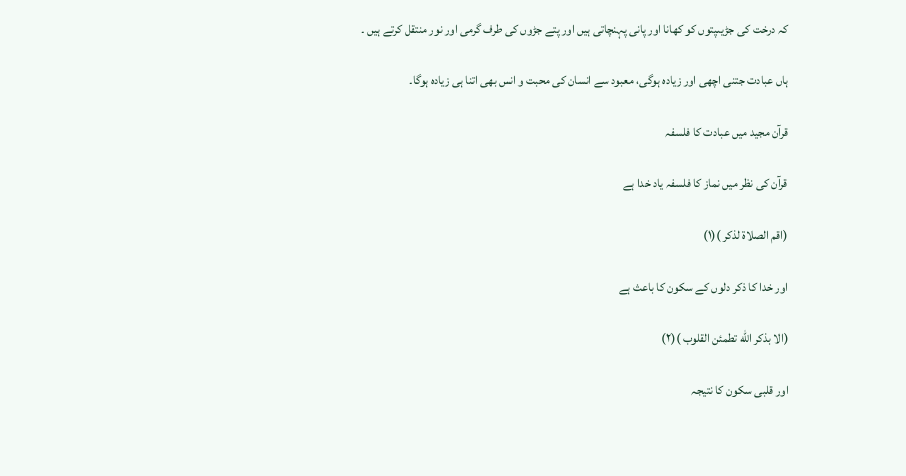کہ درخت کی جڑیںپتوں کو کھانا اور پانی پہنچاتی ہیں اور پتے جڑوں کی طرف گرمی اور نور منتقل کرتے ہیں ۔

ہاں عبادت جتنی اچھی اور زیادہ ہوگی، معبود سے انسان کی محبت و انس بھی اتنا ہی زیادہ ہوگا۔

قرآن مجید میں عبادت کا فلسفہ

قرآن کی نظر میں نماز کا فلسفہ یاد خدا ہے

(اقم الصلاة لذکر )(١)

اور خدا کا ذکر دلوں کے سکون کا باعث ہے

(الا بذکر الله تطمئن القلوب )(٢)

اور قلبی سکون کا نتیجہ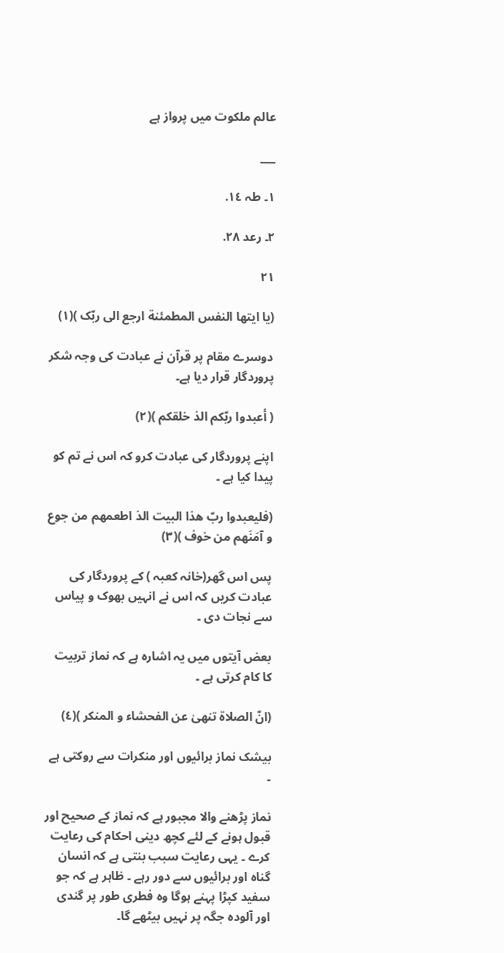عالم ملکوت میں پرواز ہے

___

١۔ طہ ١٤.

٢۔ رعد ٢٨.

۲۱

(یا ایتها النفس المطمئنة ارجع الی ربّک )(١)

دوسرے مقام پر قرآن نے عبادت کی وجہ شکر پروردگار قرار دیا ہے۔

( أعبدوا ربّکم الذ خلقکم )(٢)

اپنے پروردگار کی عبادت کرو کہ اس نے تم کو پیدا کیا ہے ۔

(فلیعبدوا ربّ هذا البیت الذ اطعمهم من جوع و آمَنَهم من خوف )(٣)

پس اس گھر(خانہ کعبہ ) کے پروردگار کی عبادت کریں کہ اس نے انہیں بھوک و پیاس سے نجات دی ۔

بعض آیتوں میں یہ اشارہ ہے کہ نماز تربیت کا کام کرتی ہے ۔

(انّ الصلاة تنهیٰ عن الفحشاء و المنکر )(٤)

بیشک نماز برائیوں اور منکرات سے روکتی ہے ۔

نماز پڑھنے والا مجبور ہے کہ نماز کے صحیح اور قبول ہونے کے لئے کچھ دینی احکام کی رعایت کرے ۔ یہی رعایت سبب بنتی ہے کہ انسان گناہ اور برائیوں سے دور رہے ۔ ظاہر ہے کہ جو سفید کپڑا پہنے ہوگا وہ فطری طور پر گندی اور آلودہ جگہ پر نہیں بیٹھے گا۔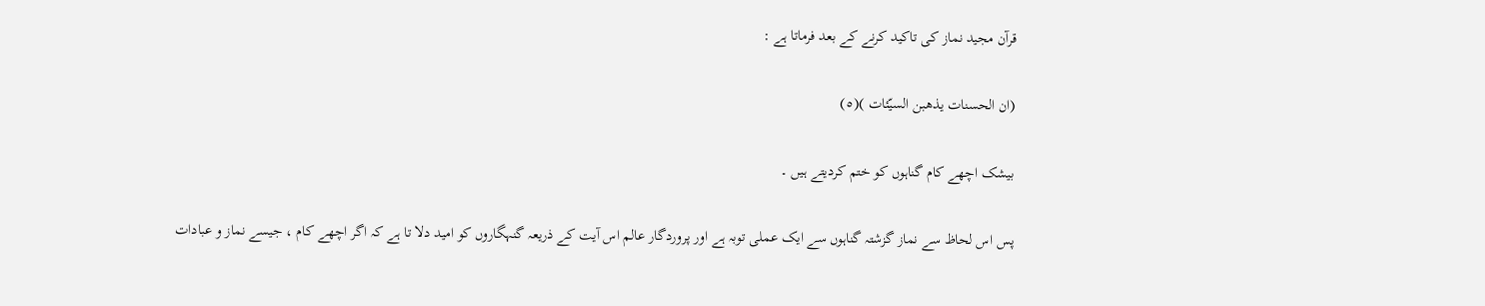قرآن مجید نماز کی تاکید کرنے کے بعد فرماتا ہے :

(ان الحسنات یذهبن السیّئات )(٥)

بیشک اچھے کام گناہوں کو ختم کردیتے ہیں ۔

پس اس لحاظ سے نماز گزشتہ گناہوں سے ایک عملی توبہ ہے اور پروردگار عالم اس آیت کے ذریعہ گنہگاروں کو امید دلا تا ہے کہ اگر اچھے کام ، جیسے نماز و عبادات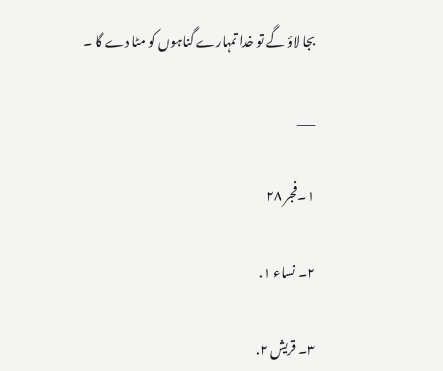بجا لاؤ گے تو خدا تمہارے گناہوں کو مٹا دے گا ۔

___

١۔فجر ٢٨

٢۔ نساء ١.

٣۔ قریش ٢.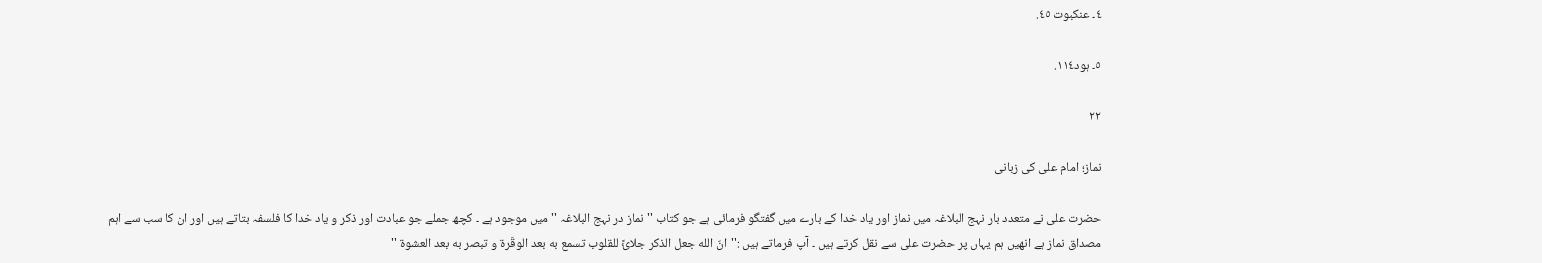٤۔ عنکبوت ٤٥.

٥۔ ہود١١٤.

۲۲

نماز؛ امام علی کی زبانی

حضرت علی نے متعدد بار نہج البلاغہ میں نماز اور یاد خدا کے بارے میں گفتگو فرمائی ہے جو کتاب '' نماز در نہج البلاغہ '' میں موجود ہے ۔ کچھ جملے جو عبادت اور ذکر و یاد خدا کا فلسفہ بتاتے ہیں اور ان کا سب سے اہم مصداق نماز ہے انھیں ہم یہاں پر حضرت علی سے نقل کرتے ہیں ۔ آپ فرماتے ہیں :''انّ الله جعل الذکر جلائً للقلوب تسمع به بعد الوقَرة و تبصر به بعد العشوة ''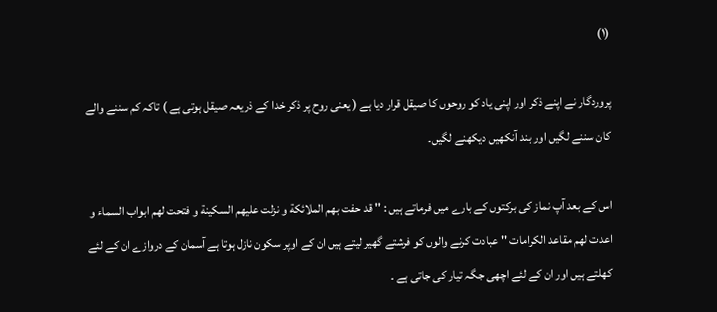(١)

پروردگار نے اپنے ذکر اور اپنی یاد کو روحوں کا صیقل قرار دیا ہے ( یعنی روح پر ذکر خدا کے ذریعہ صیقل ہوتی ہے ) تاکہ کم سننے والے کان سننے لگیں اور بند آنکھیں دیکھنے لگیں۔

اس کے بعد آپ نماز کی برکتوں کے بارے میں فرماتے ہیں : '' قد حفت بھم الملائکة و نزلت علیھم السکینة و فتحت لھم ابواب السماء و اعدت لھم مقاعد الکرامات '' عبادت کرنے والوں کو فرشتے گھیر لیتے ہیں ان کے اوپر سکون نازل ہوتا ہے آسمان کے دروازے ان کے لئے کھلتے ہیں اور ان کے لئے اچھی جگہ تیار کی جاتی ہے ۔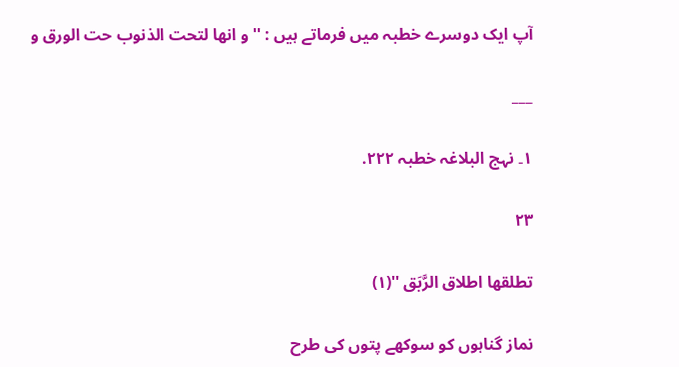آپ ایک دوسرے خطبہ میں فرماتے ہیں : ''و انها لتحت الذنوب حت الورق و

___

١۔ نہج البلاغہ خطبہ ٢٢٢.

۲۳

تطلقها اطلاق الرَّبَق ''(١)

نماز گناہوں کو سوکھے پتوں کی طرح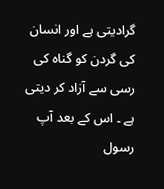گرادیتی ہے اور انسان کی گردن کو گناہ کی رسی سے آزاد کر دیتی ہے ۔ اس کے بعد آپ رسول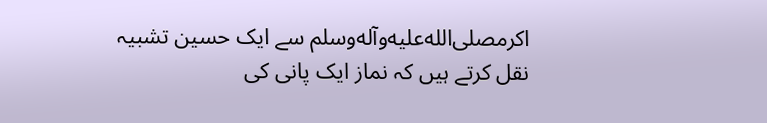اکرمصلى‌الله‌عليه‌وآله‌وسلم سے ایک حسین تشبیہ نقل کرتے ہیں کہ نماز ایک پانی کی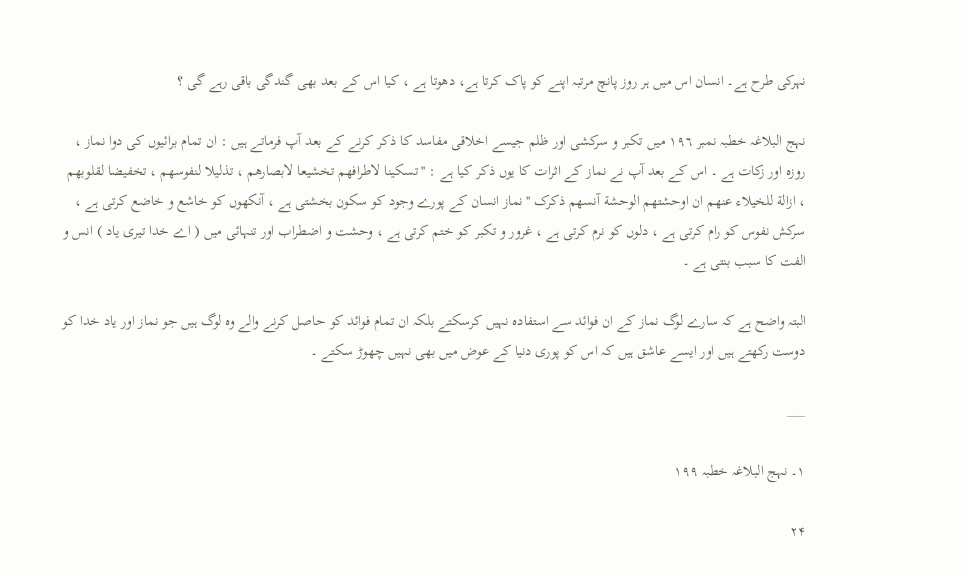نہرکی طرح ہے۔ انسان اس میں ہر روز پانچ مرتبہ اپنے کو پاک کرتا ہے، دھوتا ہے ، کیا اس کے بعد بھی گندگی باقی رہے گی ؟

نہج البلاغہ خطبہ نمبر ١٩٦ میں تکبر و سرکشی اور ظلم جیسے اخلاقی مفاسد کا ذکر کرنے کے بعد آپ فرماتے ہیں : ان تمام برائیوں کی دوا نماز ، روزہ اور زکات ہے ۔ اس کے بعد آپ نے نماز کے اثرات کا یوں ذکر کیا ہے : ''تسکینا لاطرافهم تخشیعا لابصارهم ، تذلیلا لنفوسهم ، تخفیضا لقلوبهم ، ازالة للخیلاء عنهم ان اوحشتهم الوحشة آنسهم ذکرک ''نماز انسان کے پورے وجود کو سکون بخشتی ہے ، آنکھوں کو خاشع و خاضع کرتی ہے ، سرکش نفوس کو رام کرتی ہے ، دلوں کو نرم کرتی ہے ، غرور و تکبر کو ختم کرتی ہے ، وحشت و اضطراب اور تنہائی میں ( اے خدا تیری یاد ) انس و الفت کا سبب بنتی ہے ۔

البتہ واضح ہے کہ سارے لوگ نماز کے ان فوائد سے استفادہ نہیں کرسکتے بلکہ ان تمام فوائد کو حاصل کرنے والے وہ لوگ ہیں جو نماز اور یاد خدا کو دوست رکھتے ہیں اور ایسے عاشق ہیں کہ اس کو پوری دنیا کے عوض میں بھی نہیں چھوڑ سکتے ۔

___

١۔ نہج البلاغہ خطبہ ١٩٩

۲۴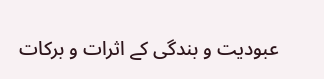عبودیت و بندگی کے اثرات و برکات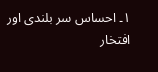١۔ احساس سر بلندی اور افتخار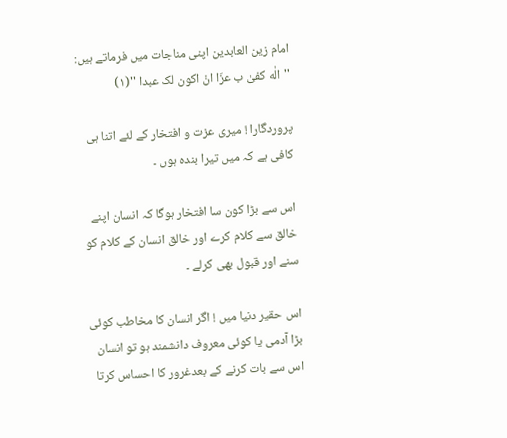امام زین العابدین اپنی مناجات میں فرماتے ہیں: ''الٰه کفیٰ ب عزّا انْ اکون لک عبدا ''(١)

پروردگارا ! میری عزت و افتخار کے لئے اتنا ہی کافی ہے کہ میں تیرا بندہ ہوں ۔

اس سے بڑا کون سا افتخار ہوگا کہ انسان اپنے خالق سے کلام کرے اور خالق انسان کے کلام کو سنے اور قبول بھی کرلے ۔

اس حقیر دنیا میں ! اگر انسان کا مخاطب کوئی بڑا آدمی یا کوئی معروف دانشمند ہو تو انسان اس سے بات کرنے کے بعدغرور کا احساس کرتا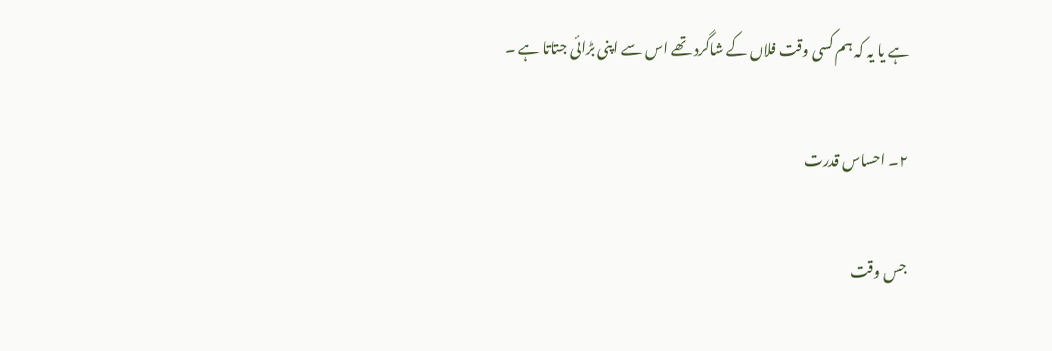ہے یا یہ کہ ہم کسی وقت فلاں کے شاگرد تھے اس سے اپنی بڑائی جتاتا ہے ۔

٢۔ احساس قدرت

جس وقت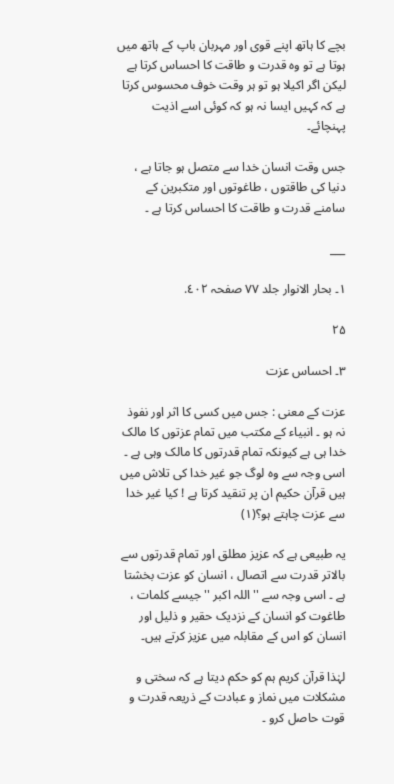بچے کا ہاتھ اپنے قوی اور مہربان باپ کے ہاتھ میں ہوتا ہے تو وہ قدرت و طاقت کا احساس کرتا ہے لیکن اگر اکیلا ہو تو ہر وقت خوف محسوس کرتا ہے کہ کہیں ایسا نہ ہو کہ کوئی اسے اذیت پہنچائے۔

جس وقت انسان خدا سے متصل ہو جاتا ہے ، دنیا کی طاقتوں ، طاغوتوں اور متکبرین کے سامنے قدرت و طاقت کا احساس کرتا ہے ۔

___

١۔ بحار الانوار جلد ٧٧ صفحہ ٤۰٢.

۲۵

٣۔ احساس عزت

عزت کے معنی : جس میں کسی کا اثر اور نفوذ نہ ہو ۔ انبیاء کے مکتب میں تمام عزتوں کا مالک خدا ہی ہے کیونکہ تمام قدرتوں کا مالک وہی ہے ۔ اسی وجہ سے وہ لوگ جو غیر خدا کی تلاش میں ہیں قرآن حکیم ان پر تنقید کرتا ہے ! کیا غیر خدا سے عزت چاہتے ہو؟(١)

یہ طبیعی ہے کہ عزیز مطلق اور تمام قدرتوں سے بالاتر قدرت سے اتصال ، انسان کو عزت بخشتا ہے ۔ اسی وجہ سے '' اللہ اکبر '' جیسے کلمات ، طاغوت کو انسان کے نزدیک حقیر و ذلیل اور انسان کو اس کے مقابلہ میں عزیز کرتے ہیں۔

لہٰذا قرآن کریم ہم کو حکم دیتا ہے کہ سختی و مشکلات میں نماز و عبادت کے ذریعہ قدرت و قوت حاصل کرو ۔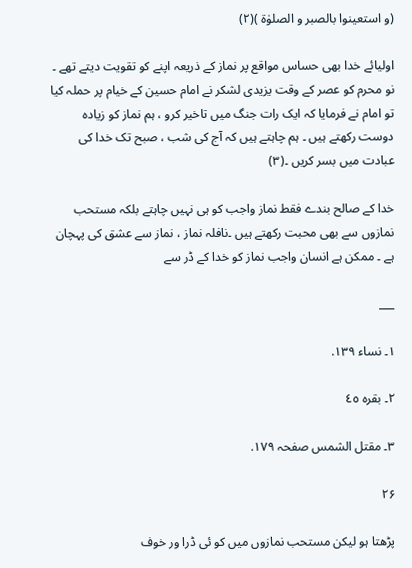(و استعینوا بالصبر و الصلوٰة )(٢)

اولیائے خدا بھی حساس مواقع پر نماز کے ذریعہ اپنے کو تقویت دیتے تھے ۔ نو محرم کو عصر کے وقت یزیدی لشکر نے امام حسین کے خیام پر حملہ کیا تو امام نے فرمایا کہ ایک رات جنگ میں تاخیر کرو ، ہم نماز کو زیادہ دوست رکھتے ہیں ۔ ہم چاہتے ہیں کہ آج کی شب ، صبح تک خدا کی عبادت میں بسر کریں ۔(٣)

خدا کے صالح بندے فقط نماز واجب کو ہی نہیں چاہتے بلکہ مستحب نمازوں سے بھی محبت رکھتے ہیں ۔نافلہ نماز ، نماز سے عشق کی پہچان ہے ۔ ممکن ہے انسان واجب نماز کو خدا کے ڈر سے

___

١۔ نساء ١٣٩.

٢۔ بقرہ ٤٥

٣۔ مقتل الشمس صفحہ ١٧٩.

۲۶

پڑھتا ہو لیکن مستحب نمازوں میں کو ئی ڈرا ور خوف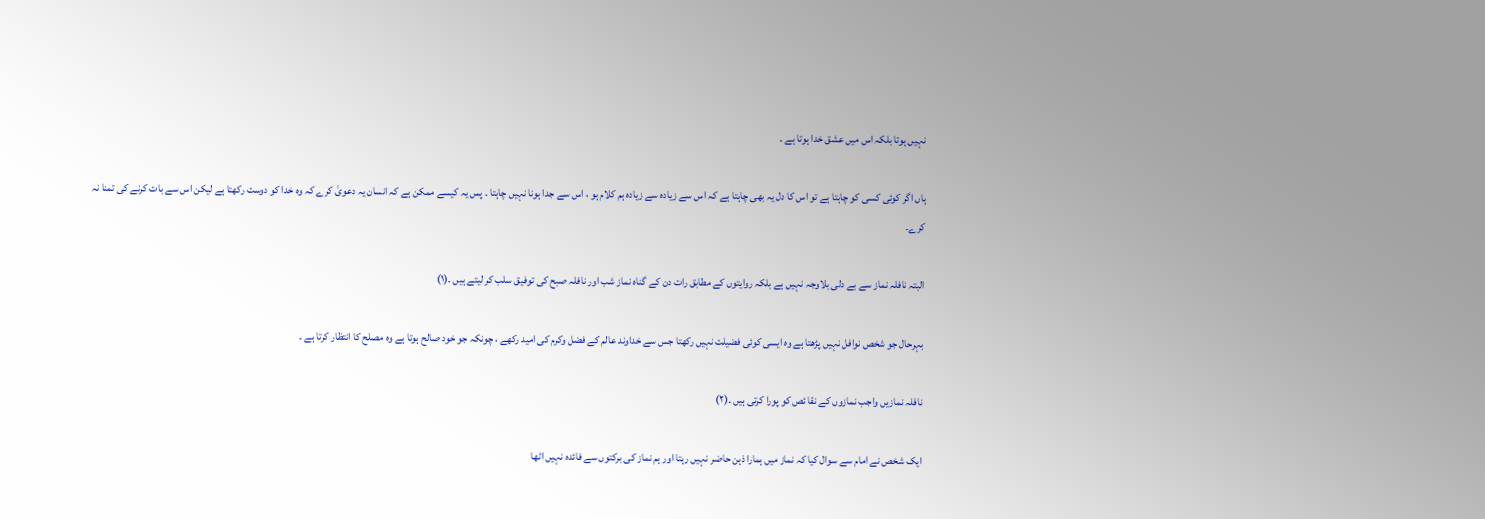نہیں ہوتا بلکہ اس میں عشق خدا ہوتا ہے ۔

ہاں اگر کوئی کسی کو چاہتا ہے تو اس کا دل یہ بھی چاہتا ہے کہ اس سے زیادہ سے زیادہ ہم کلام ہو ، اس سے جدا ہونا نہیں چاہتا ۔ پس یہ کیسے ممکن ہے کہ انسان یہ دعویٰ کرے کہ وہ خدا کو دوست رکھتا ہے لیکن اس سے بات کرنے کی تمنا نہ کرے۔

البتہ نافلہ نماز سے بے دلی بلاوجہ نہیں ہے بلکہ روایتوں کے مطابق رات دن کے گناہ نماز شب اور نافلہ صبح کی توفیق سلب کر لیتے ہیں ۔(١)

بہرحال جو شخص نوافل نہیں پڑھتا ہے وہ ایسی کوئی فضیلت نہیں رکھتا جس سے خداوند عالم کے فضل وکرم کی امید رکھے ، چونکہ جو خود صالح ہوتا ہے وہ مصلح کا انتظار کرتا ہے ۔

نافلہ نمازیں واجب نمازوں کے نقا ئص کو پورا کرتی ہیں ۔(٢)

ایک شخص نے امام سے سوال کیا کہ نماز میں ہمارا ذہن حاضر نہیں رہتا اور ہم نماز کی برکتوں سے فائدہ نہیں اٹھا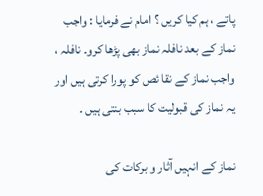پاتے ، ہم کیا کریں ؟ امام نے فرمایا : واجب نماز کے بعد نافلہ نماز بھی پڑھا کرو۔ نافلہ ، واجب نماز کے نقا ئص کو پورا کرتی ہیں اور یہ نماز کی قبولیت کا سبب بنتی ہیں ۔

نماز کے انہیں آثار و برکات کی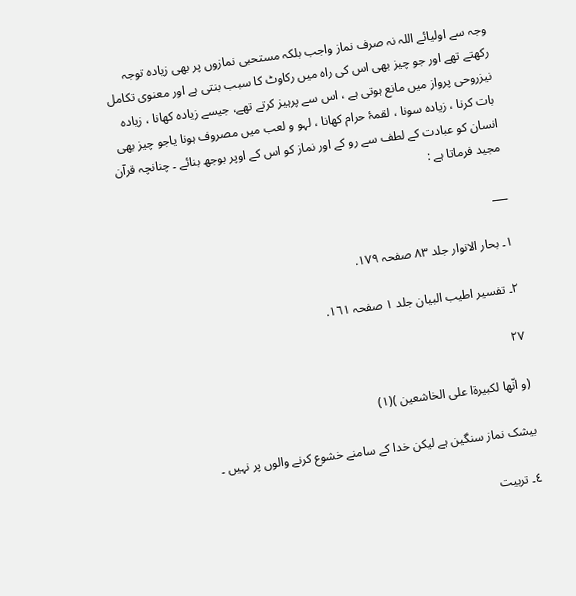وجہ سے اولیائے اللہ نہ صرف نماز واجب بلکہ مستحبی نمازوں پر بھی زیادہ توجہ رکھتے تھے اور جو چیز بھی اس کی راہ میں رکاوٹ کا سبب بنتی ہے اور معنوی تکامل نیزروحی پرواز میں مانع ہوتی ہے ، اس سے پرہیز کرتے تھے، جیسے زیادہ کھانا ، زیادہ بات کرنا ، زیادہ سونا ، لقمۂ حرام کھانا ، لہو و لعب میں مصروف ہونا یاجو چیز بھی انسان کو عبادت کے لطف سے رو کے اور نماز کو اس کے اوپر بوجھ بنائے ۔ چنانچہ قرآن مجید فرماتا ہے :

___

١۔ بحار الانوار جلد ٨٣ صفحہ ١٧٩.

٢۔ تفسیر اطیب البیان جلد ١ صفحہ ١٦١.

۲۷

(و انّها لکبیرةا علی الخاشعین )(١)

بیشک نماز سنگین ہے لیکن خدا کے سامنے خشوع کرنے والوں پر نہیں ۔

٤۔ تربیت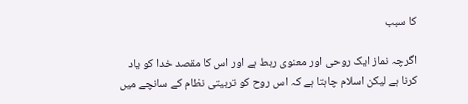کا سبب

اگرچہ نماز ایک روحی اور معنوی ربط ہے اور اس کا مقصد خدا کو یاد کرنا ہے لیکن اسلام چاہتا ہے کہ اس روح کو تربیتی نظام کے سانچے میں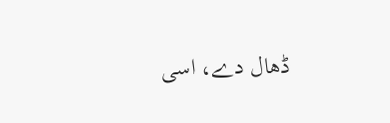ڈھال دے، اسی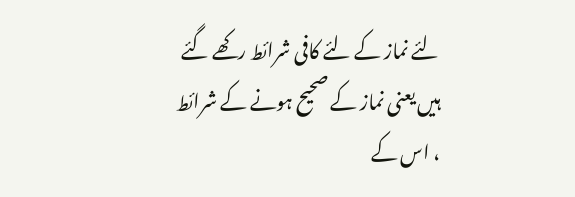لئے نماز کے لئے کافی شرائط رکھے گئے ہیں یعنی نماز کے صحیح ہونے کے شرائط ، اس کے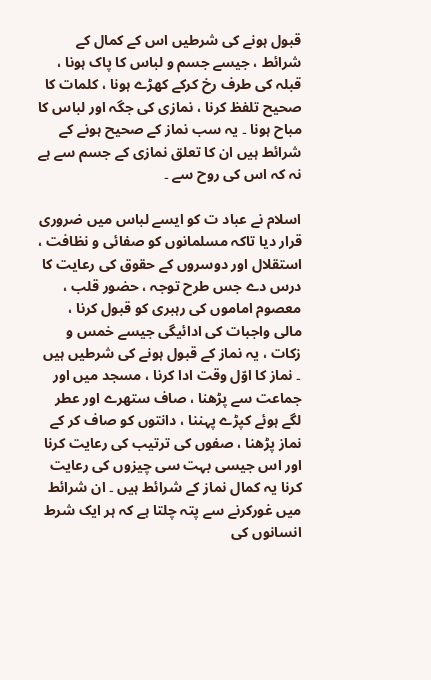قبول ہونے کی شرطیں اس کے کمال کے شرائط ، جیسے جسم و لباس کا پاک ہونا ، قبلہ کی طرف رخ کرکے کھڑے ہونا ، کلمات کا صحیح تلفظ کرنا ، نمازی کی جگہ اور لباس کا مباح ہونا ۔ یہ سب نماز کے صحیح ہونے کے شرائط ہیں ان کا تعلق نمازی کے جسم سے ہے نہ کہ اس کی روح سے ۔

اسلام نے عباد ت کو ایسے لباس میں ضروری قرار دیا تاکہ مسلمانوں کو صفائی و نظافت ، استقلال اور دوسروں کے حقوق کی رعایت کا درس دے جس طرح توجہ ، حضور قلب ، معصوم اماموں کی رہبری کو قبول کرنا ، مالی واجبات کی ادائیگی جیسے خمس و زکات ، یہ نماز کے قبول ہونے کی شرطیں ہیں ۔ نماز کا اوّل وقت ادا کرنا ، مسجد میں اور جماعت سے پڑھنا ، صاف ستھرے اور عطر لگے ہوئے کپڑے پہننا ، دانتوں کو صاف کر کے نماز پڑھنا ، صفوں کی ترتیب کی رعایت کرنا اور اس جیسی بہت سی چیزوں کی رعایت کرنا یہ کمال نماز کے شرائط ہیں ۔ ان شرائط میں غورکرنے سے پتہ چلتا ہے کہ ہر ایک شرط انسانوں کی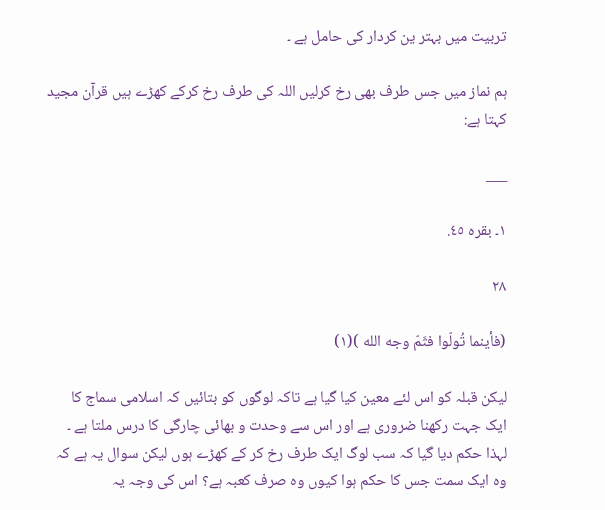تربیت میں بہتر ین کردار کی حامل ہے ۔

ہم نماز میں جس طرف بھی رخ کرلیں اللہ کی طرف رخ کرکے کھڑے ہیں قرآن مجید کہتا ہے:

___

١۔ بقرہ ٤٥.

۲۸

(فأینما تُولّوا فثَمّ وجه الله )(١)

لیکن قبلہ کو اس لئے معین کیا گیا ہے تاکہ لوگوں کو بتائیں کہ اسلامی سماج کا ایک جہت رکھنا ضروری ہے اور اس سے وحدت و بھائی چارگی کا درس ملتا ہے ۔ لہذا حکم دیا گیا کہ سب لوگ ایک طرف رخ کر کے کھڑے ہوں لیکن سوال یہ ہے کہ وہ ایک سمت جس کا حکم ہوا کیوں وہ صرف کعبہ ہے؟ اس کی وجہ یہ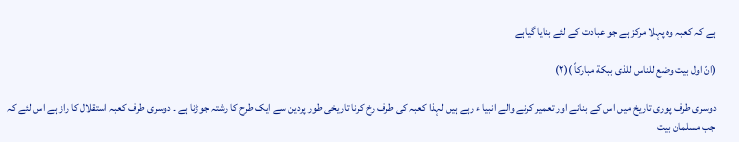ہے کہ کعبہ وہ پہلا مرکز ہے جو عبادت کے لئے بنایا گیاہے

(انّ اول بیت وضع للناس للذی ببکة مبارکاً )(٢)

دوسری طرف پوری تاریخ میں اس کے بنانے اور تعمیر کرنے والے انبیا ء رہے ہیں لہذا کعبہ کی طرف رخ کرنا تاریخی طور پردین سے ایک طرح کا رشتہ جوڑنا ہے ۔ دوسری طرف کعبہ استقلال کا راز ہے اس لئے کہ جب مسلمان بیت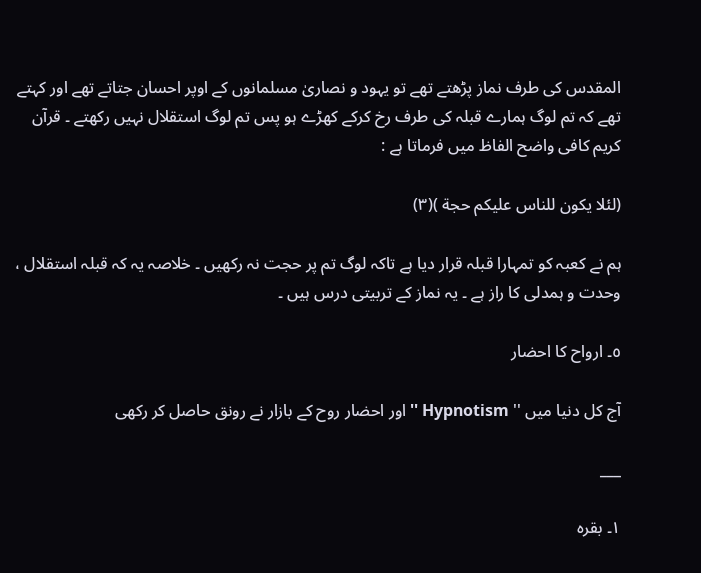المقدس کی طرف نماز پڑھتے تھے تو یہود و نصاریٰ مسلمانوں کے اوپر احسان جتاتے تھے اور کہتے تھے کہ تم لوگ ہمارے قبلہ کی طرف رخ کرکے کھڑے ہو پس تم لوگ استقلال نہیں رکھتے ۔ قرآن کریم کافی واضح الفاظ میں فرماتا ہے :

(لئلا یکون للناس علیکم حجة )(٣)

ہم نے کعبہ کو تمہارا قبلہ قرار دیا ہے تاکہ لوگ تم پر حجت نہ رکھیں ۔ خلاصہ یہ کہ قبلہ استقلال ، وحدت و ہمدلی کا راز ہے ۔ یہ نماز کے تربیتی درس ہیں ۔

٥۔ ارواح کا احضار

آج کل دنیا میں '' Hypnotism '' اور احضار روح کے بازار نے رونق حاصل کر رکھی

___

١۔ بقرہ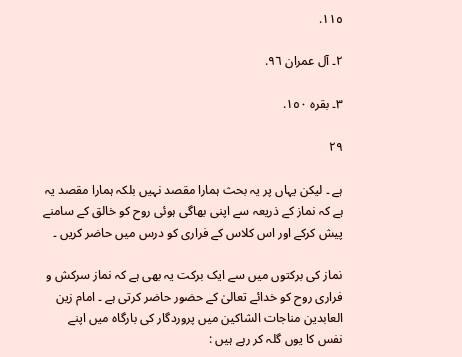١١٥.

٢۔ آل عمران ٩٦.

٣۔ بقرہ ١٥۰.

۲۹

ہے ۔ لیکن یہاں پر یہ بحث ہمارا مقصد نہیں بلکہ ہمارا مقصد یہ ہے کہ نماز کے ذریعہ سے اپنی بھاگی ہوئی روح کو خالق کے سامنے پیش کرکے اور اس کلاس کے فراری کو درس میں حاضر کریں ۔

نماز کی برکتوں میں سے ایک برکت یہ بھی ہے کہ نماز سرکش و فراری روح کو خدائے تعالیٰ کے حضور حاضر کرتی ہے ۔ امام زین العابدین مناجات الشاکین میں پروردگار کی بارگاہ میں اپنے نفس کا یوں گلہ کر رہے ہیں :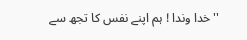'' خدا وندا ! ہم اپنے نفس کا تجھ سے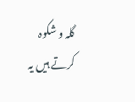گلہ و شکوہ کرتے ہیں یہ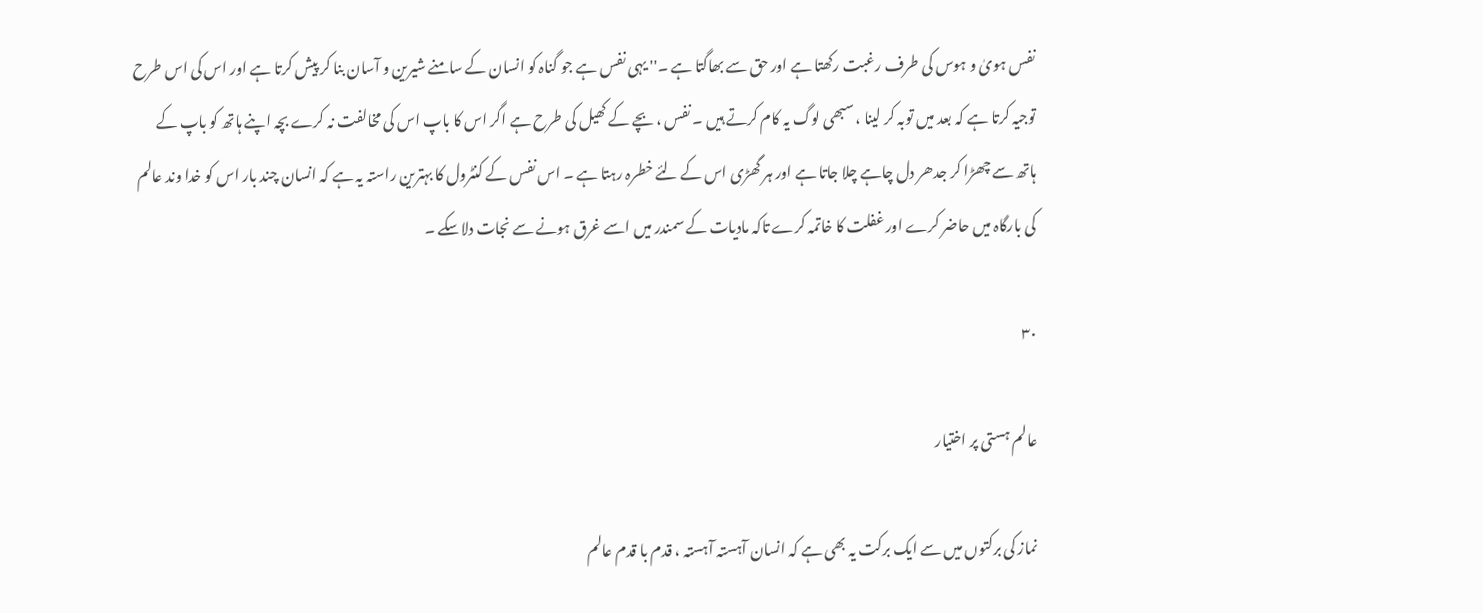نفس ہویٰ و ہوس کی طرف رغبت رکھتا ہے اور حق سے بھاگتا ہے ۔'' یہی نفس ہے جو گناہ کو انسان کے سامنے شیرین و آسان بنا کر پیش کرتا ہے اور اس کی اس طرح توجیہ کرتا ہے کہ بعد میں توبہ کر لینا ، سبھی لوگ یہ کام کرتے ہیں ۔ نفس ، بچے کے کھیل کی طرح ہے اگر اس کا باپ اس کی مخالفت نہ کرے بچہ اپنے ہاتھ کو باپ کے ہاتھ سے چھڑا کر جدھر دل چاہے چلا جاتا ہے اور ہر گھڑی اس کے لئے خطرہ رہتا ہے ۔ اس نفس کے کنٹرول کا بہترین راستہ یہ ہے کہ انسان چند بار اس کو خدا وند عالم کی بارگاہ میں حاضر کرے اور غفلت کا خاتمہ کرے تاکہ مادیات کے سمندر میں اسے غرق ہونے سے نجات دلاسکے ۔

۳۰

عالم ہستی پر اختیار

نماز کی برکتوں میں سے ایک برکت یہ بھی ہے کہ انسان آہستہ آہستہ ، قدم با قدم عالم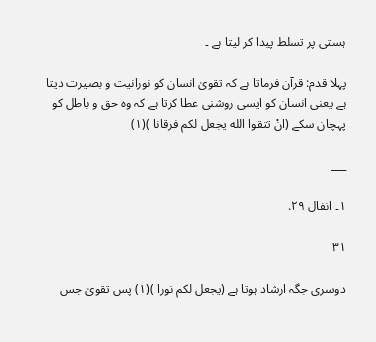ہستی پر تسلط پیدا کر لیتا ہے ۔

پہلا قدم: قرآن فرماتا ہے کہ تقویٰ انسان کو نورانیت و بصیرت دیتا ہے یعنی انسان کو ایسی روشنی عطا کرتا ہے کہ وہ حق و باطل کو پہچان سکے (انْ تتقوا الله یجعل لکم فرقانا )(١)

___

١۔ انفال ٢٩.

۳۱

دوسری جگہ ارشاد ہوتا ہے (یجعل لکم نورا )(١) پس تقویٰ جس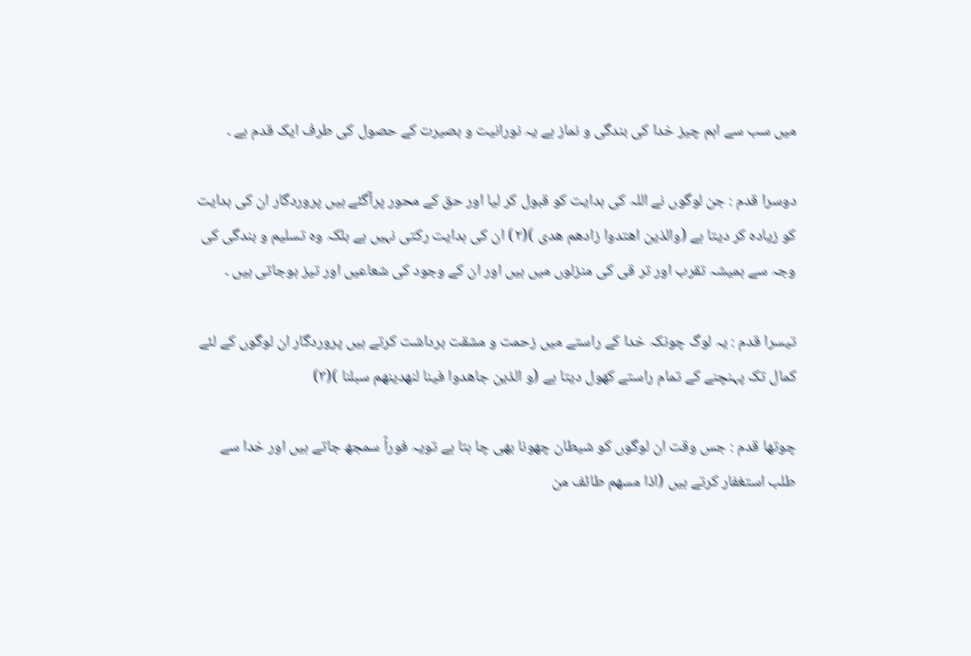میں سب سے اہم چیز خدا کی بندگی و نماز ہے یہ نورانیت و بصیرت کے حصول کی طرف ایک قدم ہے ۔

دوسرا قدم : جن لوگوں نے اللہ کی ہدایت کو قبول کر لیا اور حق کے محور پرآگئے ہیں پروردگار ان کی ہدایت کو زیادہ کر دیتا ہے (والذین اهتدوا زادهم هدی )(٢) ان کی ہدایت رکتی نہیں ہے بلکہ وہ تسلیم و بندگی کی وجہ سے ہمیشہ تقرب اور تر قی کی منزلوں میں ہیں اور ان کے وجود کی شعاعیں اور تیز ہوجاتی ہیں ۔

تیسرا قدم : یہ لوگ چونکہ خدا کے راستے میں زحمت و مشقت برداشت کرتے ہیں پروردگار ان لوگوں کے لئے کمال تک پہنچنے کے تمام راستے کھول دیتا ہے (و الذین جاهدوا فینا لنهدینهم سبلنا )(٣)

چوتھا قدم : جس وقت ان لوگوں کو شیطان چھونا بھی چا ہتا ہے تویہ فوراً سمجھ جاتے ہیں اور خدا سے طلب استغفار کرتے ہیں (اذا مسهم طائف من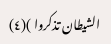الشیطان تذکروا )(٤)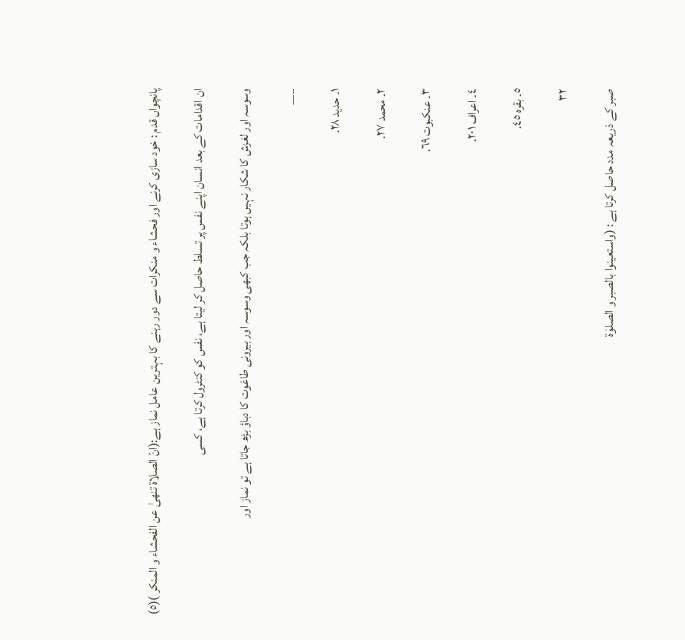پانچواں قدم : خود سازی کرنے اور فحشاء و منکرات سے دور رہنے کا بہترین عامل نماز ہے:(انّ الصلاة تنهیٰ عن الفحشاء و المنکر )(٥)

ان اقدامات کے بعد انسان اپنے نفس پر تسلط حاصل کر لیتا ہے، نفس کو کنٹرول کرتا ہے، کسی

وسوسہ اور لغزش کا شکار نہیں ہوتا بلکہ جب کبھی وسوسہ اور بیرونی طاغوت کا دباؤ بڑھ جاتا ہے تو نماز اور

___

١۔ حدید ٢٨.

٢۔ محمد ٢٧.

٣۔ عنکبوت ٦٩.

٤۔ اعراف ٢۰١.

٥۔ بقرہ ٤٥.

۳۲

صبر کے ذریعہ مدد حاصل کرتا ہے : (واستعینوا بالصبر و الصلوٰة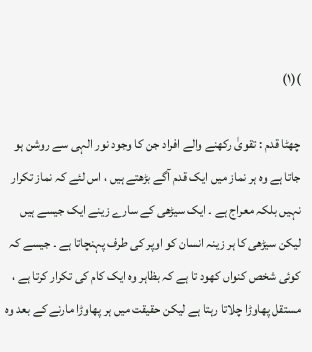)(١)

چھٹا قدم : تقویٰ رکھنے والے افراد جن کا وجود نور الہی سے روشن ہو جاتا ہے وہ ہر نماز میں ایک قدم آگے بڑھتے ہیں ، اس لئے کہ نماز تکرار نہیں بلکہ معراج ہے ۔ ایک سیڑھی کے سارے زینے ایک جیسے ہیں لیکن سیڑھی کا ہر زینہ انسان کو اوپر کی طرف پہنچاتا ہے ۔ جیسے کہ کوئی شخص کنواں کھود تا ہے کہ بظاہر وہ ایک کام کی تکرار کرتا ہے ، مستقل پھاوڑا چلاتا رہتا ہے لیکن حقیقت میں ہر پھاوڑا مارنے کے بعد وہ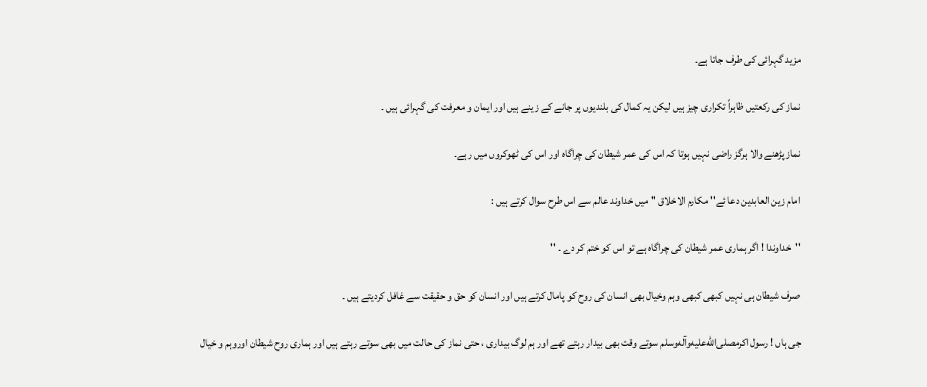مزید گہرائی کی طرف جاتا ہے۔

نماز کی رکعتیں ظاہراً تکراری چیز ہیں لیکن یہ کمال کی بلندیوں پر جانے کے زینے ہیں اور ایمان و معرفت کی گہرائی ہیں ۔

نماز پڑھنے والا ہرگز راضی نہیں ہوتا کہ اس کی عمر شیطان کی چراگاہ اور اس کی ٹھوکروں میں رہے۔

امام زین العابدین دعا ئے'' مکارم الاخلاق '' میں خداوند عالم سے اس طرح سوال کرتے ہیں :

''خداوندا ! اگر ہماری عمر شیطان کی چراگاہ ہے تو اس کو ختم کر دے ۔ ''

صرف شیطان ہی نہیں کبھی کبھی وہم وخیال بھی انسان کی روح کو پامال کرتے ہیں اور انسان کو حق و حقیقت سے غافل کردیتے ہیں ۔

جی ہاں ! رسول اکرمصلى‌الله‌عليه‌وآله‌وسلم سوتے وقت بھی بیدار رہتے تھے اور ہم لوگ بیداری ، حتی نماز کی حالت میں بھی سوتے رہتے ہیں اور ہماری روح شیطان اوروہم و خیال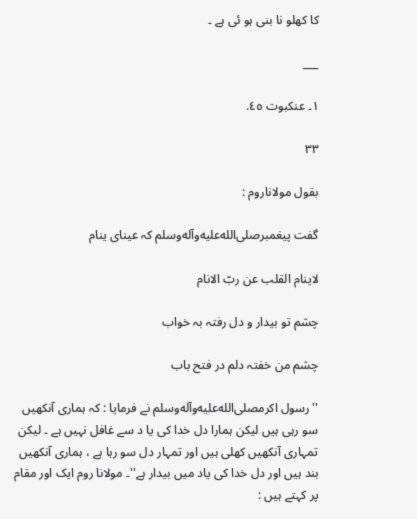کا کھلو نا بنی ہو ئی ہے ۔

___

١۔ عنکبوت ٤٥.

۳۳

بقول مولاناروم :

گفت پیغمبرصلى‌الله‌عليه‌وآله‌وسلم کہ عینای ینام

لاینام القلب عن ربّ الانام

چشم تو بیدار و دل رفتہ بہ خواب

چشم من خفتہ دلم در فتح باب

''رسول اکرمصلى‌الله‌عليه‌وآله‌وسلم نے فرمایا : کہ ہماری آنکھیں سو رہی ہیں لیکن ہمارا دل خدا کی یا د سے غافل نہیں ہے ۔ لیکن تمہاری آنکھیں کھلی ہیں اور تمہار دل سو رہا ہے ، ہماری آنکھیں بند ہیں اور دل خدا کی یاد میں بیدار ہے''۔ مولانا روم ایک اور مقام پر کہتے ہیں :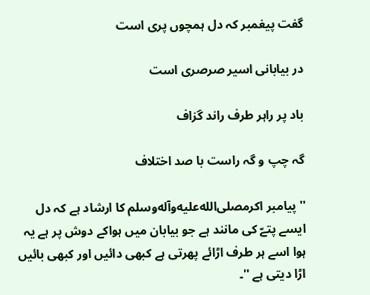گفت پیغمبر کہ دل ہمچوں پری است

در بیابانی اسیر صرصری است

باد پر راہر طرف راند گزاف

گہ چپ و گہ راست با صد اختلاف

''پیامبر اکرمصلى‌الله‌عليه‌وآله‌وسلم کا ارشاد ہے کہ دل ایسے پتےّ کی مانند ہے جو بیابان میں ہواکے دوش پر ہے یہ ہوا اسے ہر طرف اڑائے پھرتی ہے کبھی دائیں اور کبھی بائیں اڑا دیتی ہے ''۔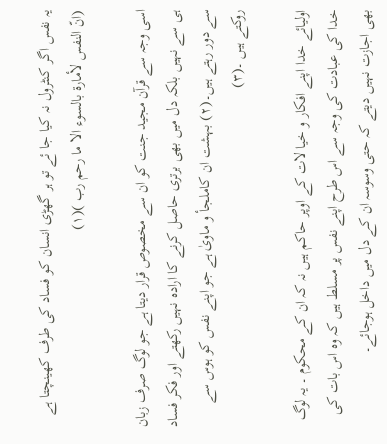یہ نفس اگر کنٹرول نہ کیا جا ئے تو ہر گھڑی انسان کو فساد کی طرف کھینچتا ہے (انّ النفس لأمارة بالسوء الا ما رحم رب )(١)

اسی وجہ سے قرآن مجید جنت کو ان سے مخصوص قرار دیتا ہے جو لوگ صرف زبان ہی سے نہیں بلکہ دل میں بھی برتری حاصل کرنے کا ارادہ نہیں رکھتے اور فکر فساد سے دور رہتے ہیں۔(٢) بہشت ان کاملجأ و ماویٰ ہے جو اپنے نفس کو ہوس سے روکتے ہیں ۔(٣)

اولیائے خدا اپنے افکار و خیا لات کے اوپر حاکم ہیں نہ کہ ان کے محکوم ۔ یہ لوگ خدا کی عبادت کی وجہ سے اس طرح اپنے نفس پر مسلط ہیں کہ وہ اس بات کی بھی اجازت نہیں دیتے کہ حتی وسوسہ ان کے دل میں داخل ہوجائے۔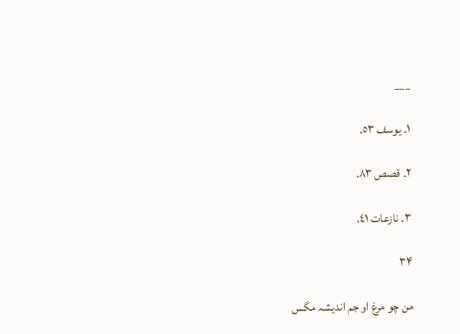___

١۔ یوسف ٥٣.

٢۔ قصص ٨٣.

٣۔ نازعات ٤١.

۳۴

من چو مرغ او جم اندیشہ مگس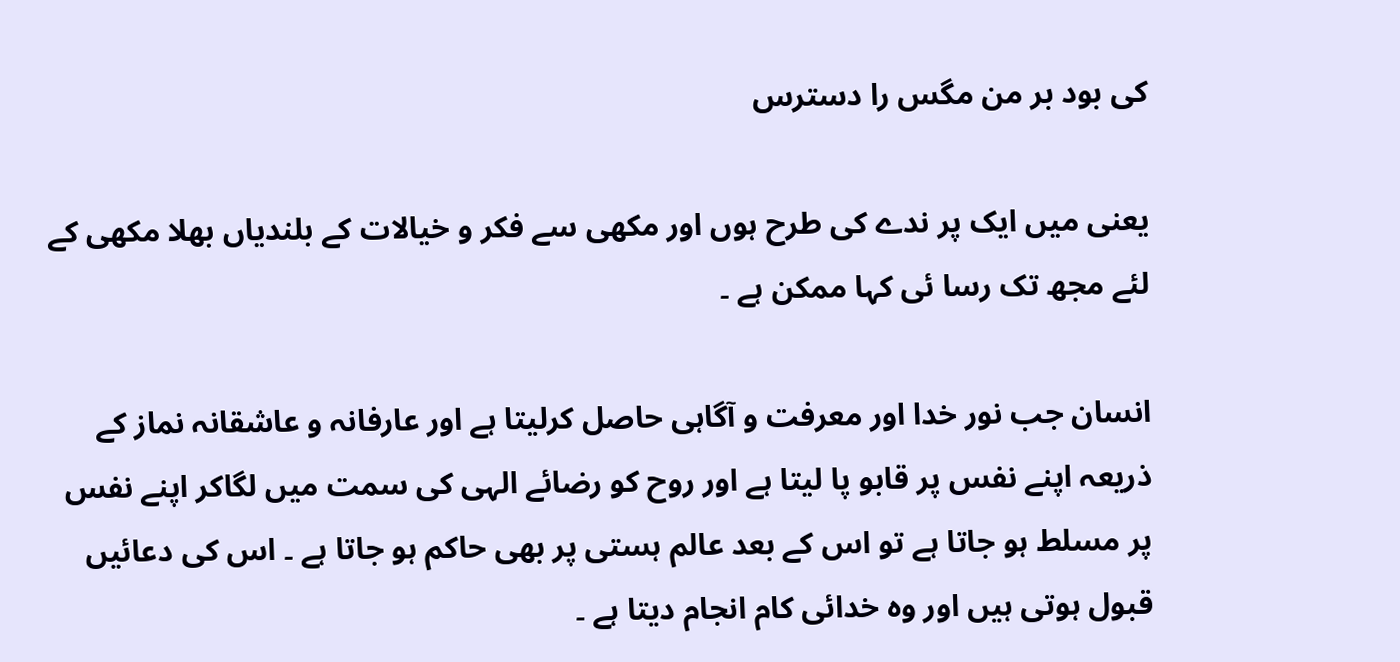کی بود بر من مگس را دسترس

یعنی میں ایک پر ندے کی طرح ہوں اور مکھی سے فکر و خیالات کے بلندیاں بھلا مکھی کے لئے مجھ تک رسا ئی کہا ممکن ہے ۔

انسان جب نور خدا اور معرفت و آگاہی حاصل کرلیتا ہے اور عارفانہ و عاشقانہ نماز کے ذریعہ اپنے نفس پر قابو پا لیتا ہے اور روح کو رضائے الہی کی سمت میں لگاکر اپنے نفس پر مسلط ہو جاتا ہے تو اس کے بعد عالم ہستی پر بھی حاکم ہو جاتا ہے ۔ اس کی دعائیں قبول ہوتی ہیں اور وہ خدائی کام انجام دیتا ہے ۔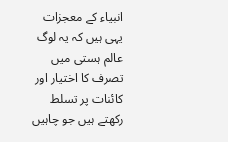انبیاء کے معجزات یہی ہیں کہ یہ لوگ عالم ہستی میں تصرف کا اختیار اور کائنات پر تسلط رکھتے ہیں جو چاہیں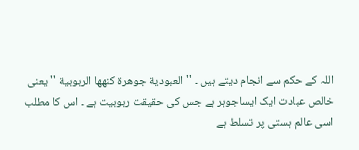اللہ کے حکم سے انجام دیتے ہیں ۔ ''العبودیة جوهرة کنهها الربوبیة '' یعنی خالص عبادت ایک ایساجوہر ہے جس کی حقیقت ربوبیت ہے ۔ اس کا مطلب اسی عالم ہستی پر تسلط ہے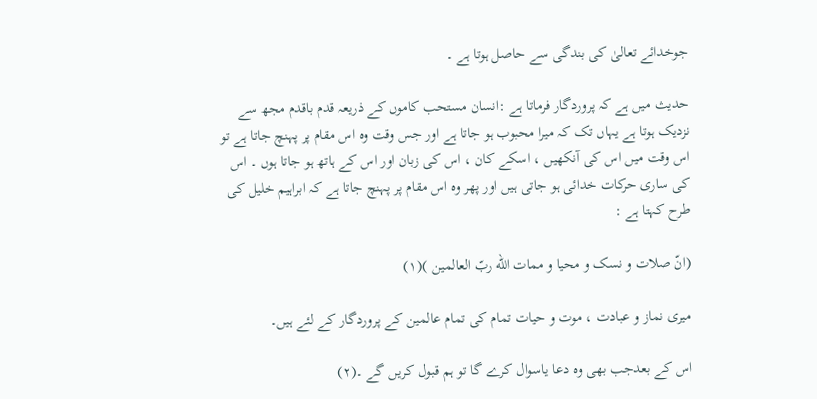جوخدائے تعالیٰ کی بندگی سے حاصل ہوتا ہے ۔

حدیث میں ہے کہ پروردگار فرماتا ہے :انسان مستحب کاموں کے ذریعہ قدم باقدم مجھ سے نزدیک ہوتا ہے یہاں تک کہ میرا محبوب ہو جاتا ہے اور جس وقت وہ اس مقام پر پہنچ جاتا ہے تو اس وقت میں اس کی آنکھیں ، اسکے کان ، اس کی زبان اور اس کے ہاتھ ہو جاتا ہوں ۔ اس کی ساری حرکات خدائی ہو جاتی ہیں اور پھر وہ اس مقام پر پہنچ جاتا ہے کہ ابراہیم خلیل کی طرح کہتا ہے :

(انّ صلات و نسک و محیا و ممات الله ربّ العالمین )(١)

میری نماز و عبادت ، موت و حیات تمام کی تمام عالمین کے پروردگار کے لئے ہیں۔

اس کے بعدجب بھی وہ دعا یاسوال کرے گا تو ہم قبول کریں گے ۔(٢)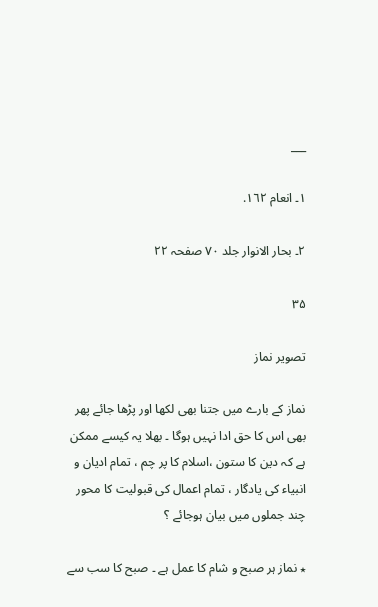___

١۔ انعام ١٦٢.

٢۔ بحار الانوار جلد ٧۰ صفحہ ٢٢

۳۵

تصویر نماز

نماز کے بارے میں جتنا بھی لکھا اور پڑھا جائے پھر بھی اس کا حق ادا نہیں ہوگا ۔ بھلا یہ کیسے ممکن ہے کہ دین کا ستون ،اسلام کا پر چم ، تمام ادیان و انبیاء کی یادگار ، تمام اعمال کی قبولیت کا محور چند جملوں میں بیان ہوجائے ؟

٭ نماز ہر صبح و شام کا عمل ہے ۔ صبح کا سب سے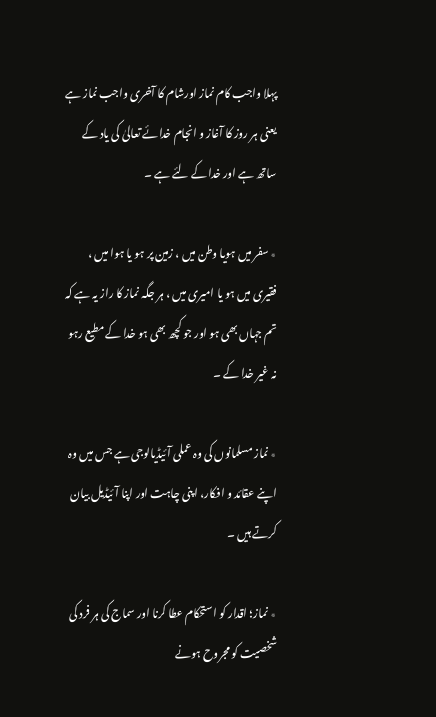پہلا واجب کام نماز اورشام کا آخری واجب نماز ہے یعنی ہر روز کا آغاز و انجام خدائے تعالیٰ کی یاد کے ساتھ ہے اور خدا کے لئے ہے ۔

٭ سفر میں ہویا وطن میں ، زمین پر ہو یا ہوا میں ، فقیری میں ہو یا امیری میں ، ہر جگہ نماز کا راز یہ ہے کہ تم جہاں بھی ہو اور جو کچھ بھی ہو خدا کے مطیع رہو نہ غیر خدا کے ۔

٭ نماز مسلمانوں کی وہ عملی آئیڈیالوجی ہے جس میں وہ اپنے عقائد و افکار، اپنی چاہت اور اپنا آئیڈیل بیان کرتے ہیں ۔

٭ نماز؛ اقدار کو استحکام عطا کرنا اور سماج کی ہر فرد کی شخصیت کو مجروح ہونے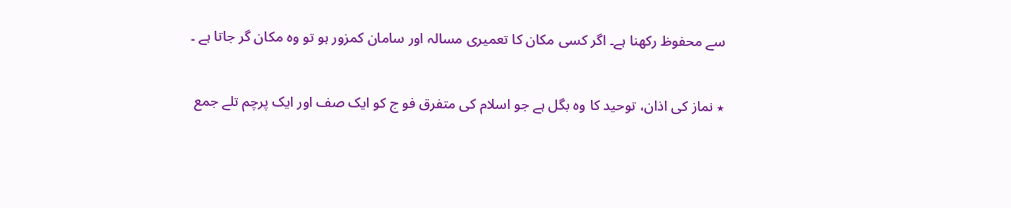سے محفوظ رکھنا ہے۔ اگر کسی مکان کا تعمیری مسالہ اور سامان کمزور ہو تو وہ مکان گر جاتا ہے ۔

٭ نماز کی اذان، توحید کا وہ بگل ہے جو اسلام کی متفرق فو ج کو ایک صف اور ایک پرچم تلے جمع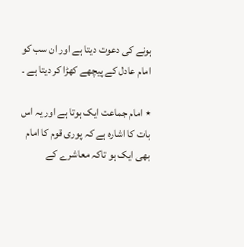ہونے کی دعوت دیتا ہے اور ان سب کو امام عادل کے پیچھے کھڑا کر دیتا ہے ۔

٭ امام جماعت ایک ہوتا ہے اور یہ اس بات کا اشارہ ہے کہ پوری قوم کا امام بھی ایک ہو تاکہ معاشرے کے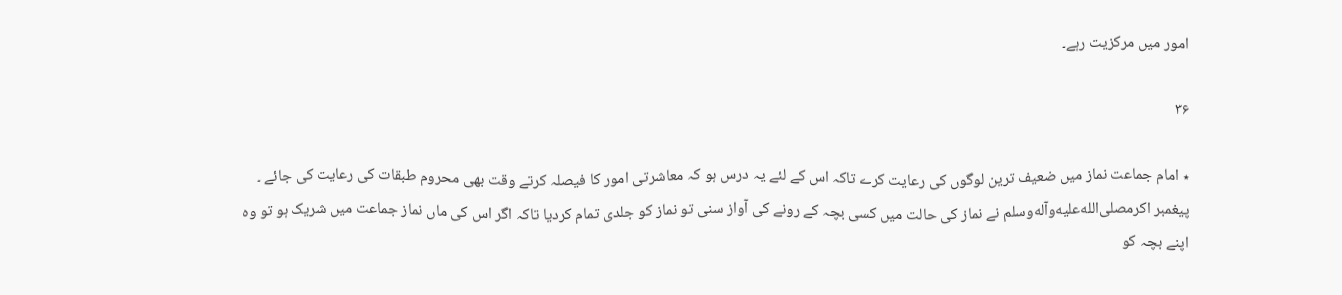امور میں مرکزیت رہے۔

۳۶

٭ امام جماعت نماز میں ضعیف ترین لوگوں کی رعایت کرے تاکہ اس کے لئے یہ درس ہو کہ معاشرتی امور کا فیصلہ کرتے وقت بھی محروم طبقات کی رعایت کی جائے ۔ پیغمبر اکرمصلى‌الله‌عليه‌وآله‌وسلم نے نماز کی حالت میں کسی بچہ کے رونے کی آواز سنی تو نماز کو جلدی تمام کردیا تاکہ اگر اس کی ماں نماز جماعت میں شریک ہو تو وہ اپنے بچہ کو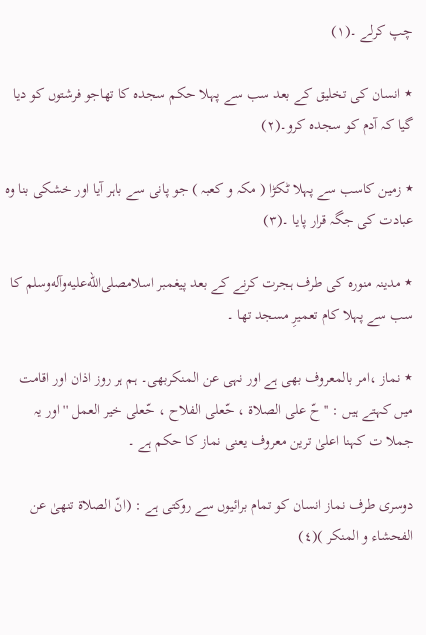چپ کرلے ۔(١)

٭ انسان کی تخلیق کے بعد سب سے پہلا حکم سجدہ کا تھاجو فرشتوں کو دیا گیا کہ آدم کو سجدہ کرو۔(٢)

٭ زمین کاسب سے پہلا ٹکڑا ( مکہ و کعبہ ) جو پانی سے باہر آیا اور خشکی بنا وہ عبادت کی جگہ قرار پایا ۔(٣)

٭ مدینہ منورہ کی طرف ہجرت کرنے کے بعد پیغمبر اسلامصلى‌الله‌عليه‌وآله‌وسلم کا سب سے پہلا کام تعمیرِ مسجد تھا ۔

٭ نماز ،امر بالمعروف بھی ہے اور نہی عن المنکربھی۔ ہم ہر روز اذان اور اقامت میں کہتے ہیں : '' حّ علی الصلاة ، حّعلی الفلاح ، حّعلی خیر العمل '' اور یہ جملا ت کہنا اعلیٰ ترین معروف یعنی نماز کا حکم ہے ۔

دوسری طرف نماز انسان کو تمام برائیوں سے روکتی ہے : (انّ الصلاة تنهیٰ عن الفحشاء و المنکر )(٤)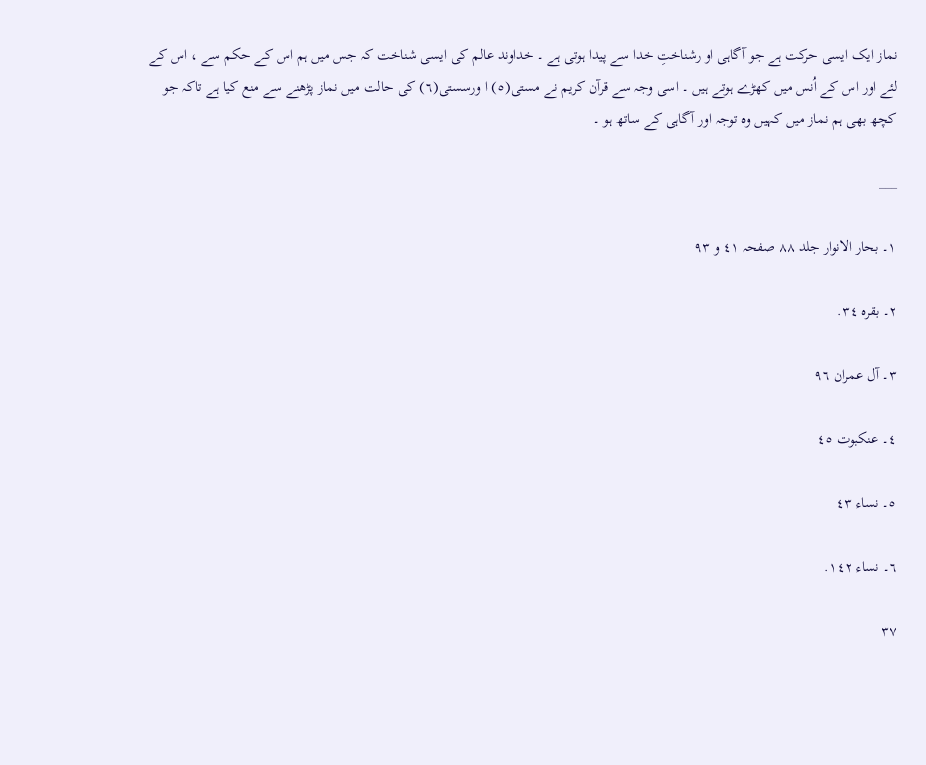نماز ایک ایسی حرکت ہے جو آگاہی او رشناختِ خدا سے پیدا ہوتی ہے ۔ خداوند عالم کی ایسی شناخت کہ جس میں ہم اس کے حکم سے ، اس کے لئے اور اس کے اُنس میں کھڑے ہوتے ہیں ۔ اسی وجہ سے قرآن کریم نے مستی(٥) ا ورسستی(٦) کی حالت میں نماز پڑھنے سے منع کیا ہے تاکہ جو کچھ بھی ہم نماز میں کہیں وہ توجہ اور آگاہی کے ساتھ ہو ۔

___

١۔ بحار الانوار جلد ٨٨ صفحہ ٤١ و ٩٣

٢۔ بقرہ ٣٤.

٣۔ آل عمران ٩٦

٤۔ عنکبوت ٤٥

٥۔ نساء ٤٣

٦۔ نساء ١٤٢.

۳۷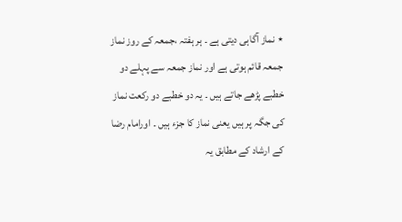٭ نماز آگاہی دیتی ہے ۔ ہر ہفتہ ،جمعہ کے روز نماز جمعہ قائم ہوتی ہے اور نماز جمعہ سے پہلے دو خطبے پڑھے جاتے ہیں ۔ یہ دو خطبے دو رکعت نماز کی جگہ پر ہیں یعنی نماز کا جزء ہیں ۔ اورامام رضا کے ارشاد کے مطابق یہ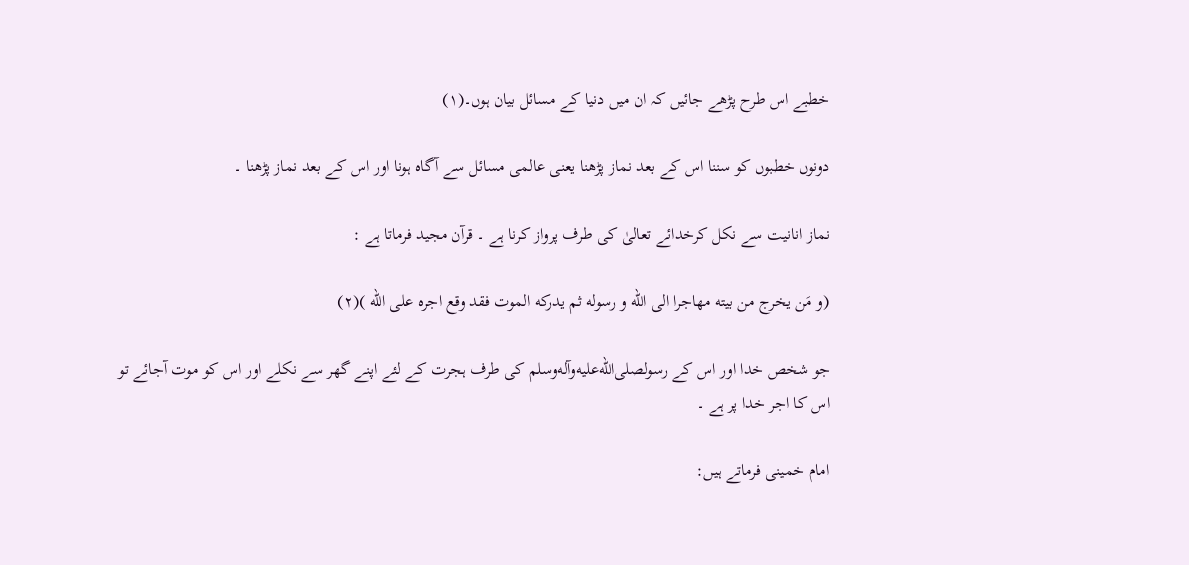خطبے اس طرح پڑھے جائیں کہ ان میں دنیا کے مسائل بیان ہوں۔(١)

دونوں خطبوں کو سننا اس کے بعد نماز پڑھنا یعنی عالمی مسائل سے آگاہ ہونا اور اس کے بعد نماز پڑھنا ۔

نماز انانیت سے نکل کرخدائے تعالیٰ کی طرف پرواز کرنا ہے ۔ قرآن مجید فرماتا ہے :

(و مَن یخرج من بیته مهاجرا الی الله و رسوله ثم یدرکه الموت فقد وقع اجره علی الله )(٢)

جو شخص خدا اور اس کے رسولصلى‌الله‌عليه‌وآله‌وسلم کی طرف ہجرت کے لئے اپنے گھر سے نکلے اور اس کو موت آجائے تو اس کا اجر خدا پر ہے ۔

امام خمینی فرماتے ہیں: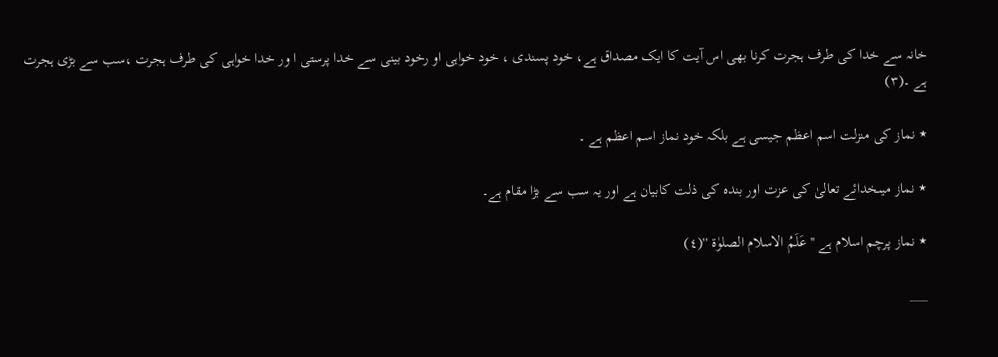خانہ سے خدا کی طرف ہجرت کرنا بھی اس آیت کا ایک مصداق ہے، خود پسندی ، خود خواہی او رخود بینی سے خدا پرستی ا ور خدا خواہی کی طرف ہجرت ،سب سے بڑی ہجرت ہے ۔(٣)

٭ نماز کی منزلت اسم اعظم جیسی ہے بلکہ خود نماز اسم اعظم ہے ۔

٭ نماز میںخدائے تعالیٰ کی عزت اور بندہ کی ذلت کابیان ہے اور یہ سب سے بڑا مقام ہے۔

٭ نماز پرچم اسلام ہے ''عَلَمُ الاسلام الصلوٰة ''(٤)

___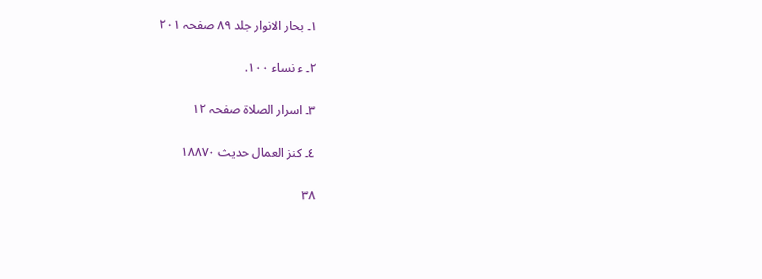١۔ بحار الانوار جلد ٨٩ صفحہ ٢۰١

٢۔ ء نساء ١۰۰.

٣۔ اسرار الصلاة صفحہ ١٢

٤۔ کنز العمال حدیث ١٨٨٧۰

۳۸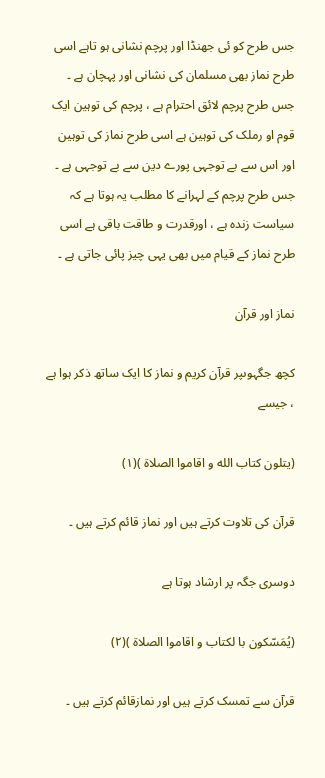جس طرح کو ئی جھنڈا اور پرچم نشانی ہو تاہے اسی طرح نماز بھی مسلمان کی نشانی اور پہچان ہے ۔ جس طرح پرچم لائق احترام ہے ، پرچم کی توہین ایک قوم او رملک کی توہین ہے اسی طرح نماز کی توہین اور اس سے بے توجہی پورے دین سے بے توجہی ہے ۔ جس طرح پرچم کے لہرانے کا مطلب یہ ہوتا ہے کہ سیاست زندہ ہے ، اورقدرت و طاقت باقی ہے اسی طرح نماز کے قیام میں بھی یہی چیز پائی جاتی ہے ۔

نماز اور قرآن

کچھ جگہوںپر قرآن کریم و نماز کا ایک ساتھ ذکر ہوا ہے ، جیسے

(یتلون کتاب الله و اقاموا الصلاة )(١)

قرآن کی تلاوت کرتے ہیں اور نماز قائم کرتے ہیں ۔

دوسری جگہ پر ارشاد ہوتا ہے

(یُمَسّکون با لکتاب و اقاموا الصلاة )(٢)

قرآن سے تمسک کرتے ہیں اور نمازقائم کرتے ہیں ۔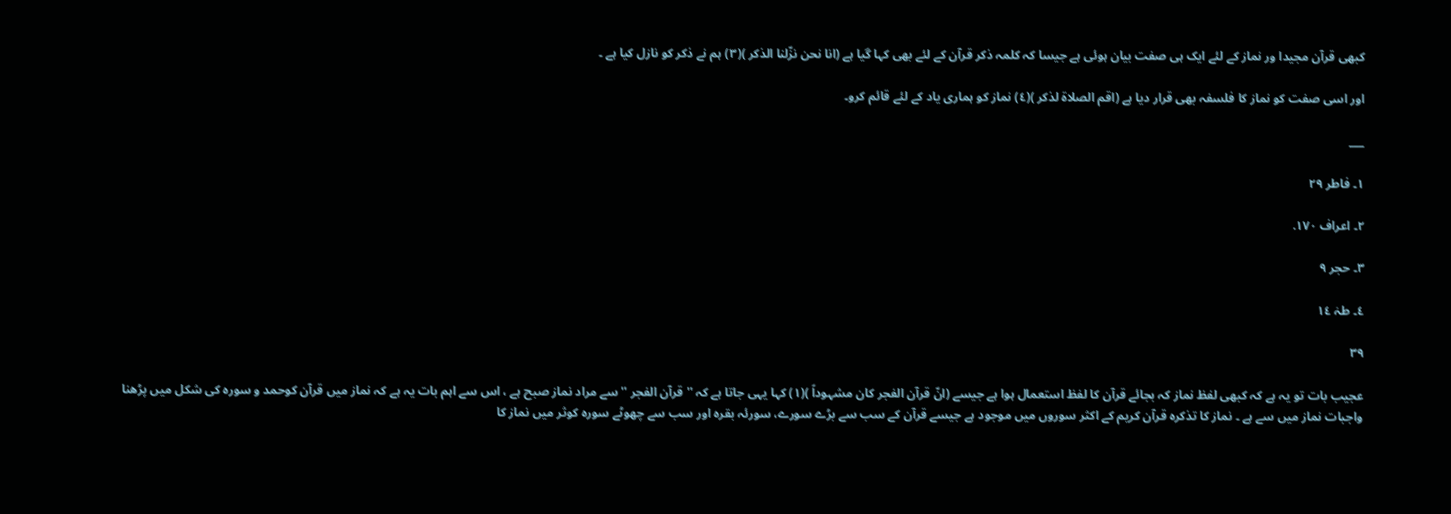کبھی قرآن مجیدا ور نماز کے لئے ایک ہی صفت بیان ہوئی ہے جیسا کہ کلمہ ذکر قرآن کے لئے بھی کہا گیا ہے (انا نحن نزّلنا الذکر )(٣) ہم نے ذکر کو نازل کیا ہے ۔

اور اسی صفت کو نماز کا فلسفہ بھی قرار دیا ہے (اقم الصلاة لذکر )(٤) نماز کو ہماری یاد کے لئے قائم کرو۔

___

١۔ فاطر ٢٩

٢۔ اعراف ١٧۰.

٣۔ حجر ٩

٤۔ طہٰ ١٤

۳۹

عجیب بات تو یہ ہے کہ کبھی لفظ نماز کہ بجائے قرآن کا لفظ استعمال ہوا ہے جیسے (انّ قرآن الفجر کان مشہوداً )(١) کہا یہی جاتا ہے کہ '' قرآن الفجر '' سے مراد نماز صبح ہے ، اس سے اہم بات یہ ہے کہ نماز میں قرآن کوحمد و سورہ کی شکل میں پڑھنا واجبات نماز میں سے ہے ۔ نماز کا تذکرہ قرآن کریم کے اکثر سوروں میں موجود ہے جیسے قرآن کے سب سے بڑے سورے، سورئہ بقرہ اور سب سے چھوٹے سورہ کوثر میں نماز کا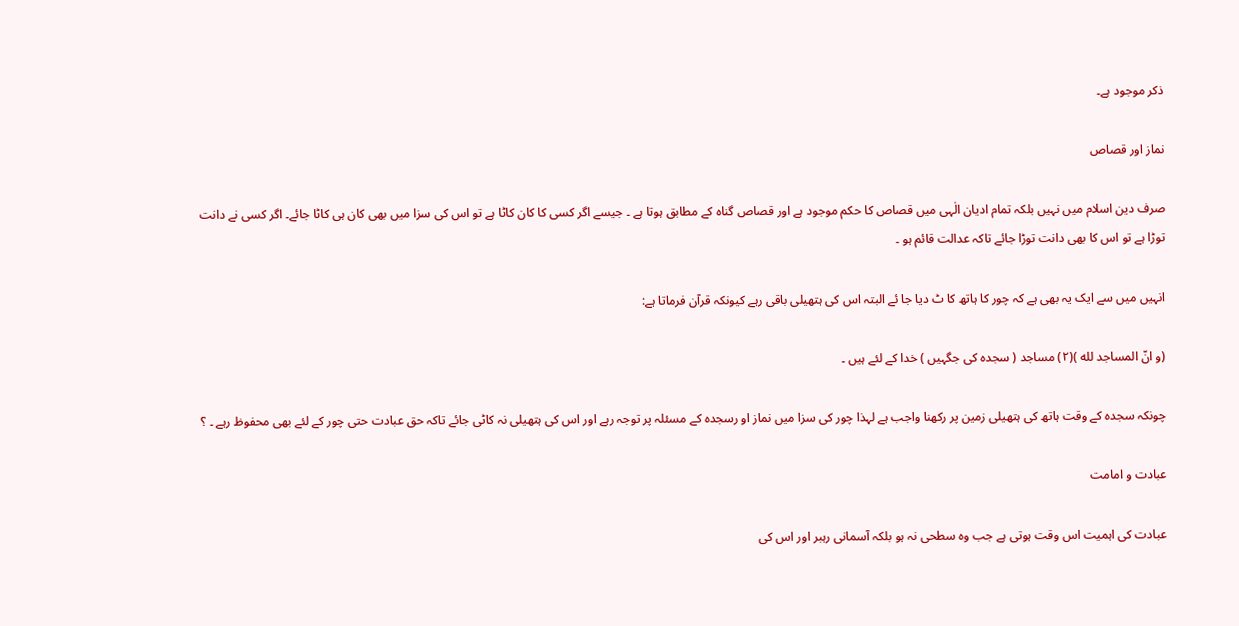ذکر موجود ہے۔

نماز اور قصاص

صرف دین اسلام میں نہیں بلکہ تمام ادیان الٰہی میں قصاص کا حکم موجود ہے اور قصاص گناہ کے مطابق ہوتا ہے ۔ جیسے اگر کسی کا کان کاٹا ہے تو اس کی سزا میں بھی کان ہی کاٹا جائے۔ اگر کسی نے دانت توڑا ہے تو اس کا بھی دانت توڑا جائے تاکہ عدالت قائم ہو ۔

انہیں میں سے ایک یہ بھی ہے کہ چور کا ہاتھ کا ٹ دیا جا ئے البتہ اس کی ہتھیلی باقی رہے کیونکہ قرآن فرماتا ہے:

(و انّ المساجد لله )(٢) مساجد ( سجدہ کی جگہیں ) خدا کے لئے ہیں ۔

چونکہ سجدہ کے وقت ہاتھ کی ہتھیلی زمین پر رکھنا واجب ہے لہذا چور کی سزا میں نماز او رسجدہ کے مسئلہ پر توجہ رہے اور اس کی ہتھیلی نہ کاٹی جائے تاکہ حق عبادت حتی چور کے لئے بھی محفوظ رہے ۔ ؟

عبادت و امامت

عبادت کی اہمیت اس وقت ہوتی ہے جب وہ سطحی نہ ہو بلکہ آسمانی رہبر اور اس کی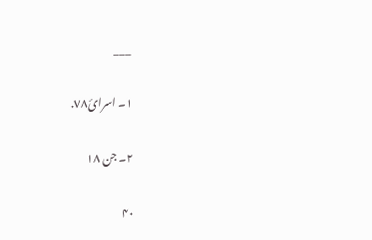___

١۔ اسرائ٧٨.

٢۔ جن ١٨

۴۰